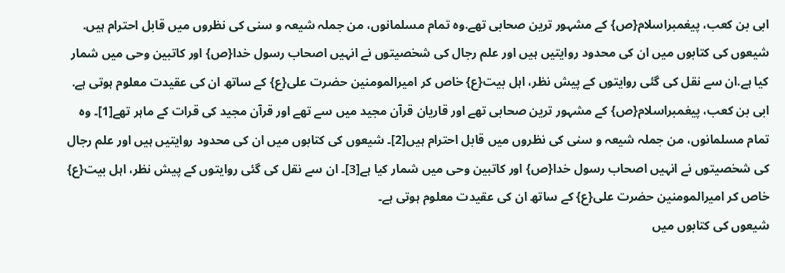ابی بن کعب، پیغمبراسلام{ص} کے مشہور ترین صحابی تھے.وہ تمام مسلمانوں، من جملہ شیعہ و سنی کی نظروں میں قابل احترام ہیں. شیعوں کی کتابوں میں ان کی محدود روایتیں ہیں اور علم رجال کی شخصیتوں نے انہیں اصحاب رسول خدا{ص} اور کاتبین وحی میں شمار کیا ہے.ان سے نقل کی گئی روایتوں کے پیش نظر، اہل بیت{ع} خاص کر امیرالمومنین حضرت علی{ع} کے ساتھ ان کی عقیدت معلوم ہوتی ہے.
ابی بن کعب، پیغمبراسلام{ص} کے مشہور ترین صحابی تھے اور قاریان قرآن مجید میں سے تھے اور قرآن مجید کی قرات کے ماہر تھے[1]۔ وہ تمام مسلمانوں، من جملہ شیعہ و سنی کی نظروں میں قابل احترام ہیں[2]۔ شیعوں کی کتابوں میں ان کی محدود روایتیں ہیں اور علم رجال کی شخصیتوں نے انہیں اصحاب رسول خدا{ص} اور کاتبین وحی میں شمار کیا ہے[3]۔ ان سے نقل کی گئی روایتوں کے پیش نظر، اہل بیت{ع} خاص کر امیرالمومنین حضرت علی{ع} کے ساتھ ان کی عقیدت معلوم ہوتی ہے۔
شیعوں کی کتابوں میں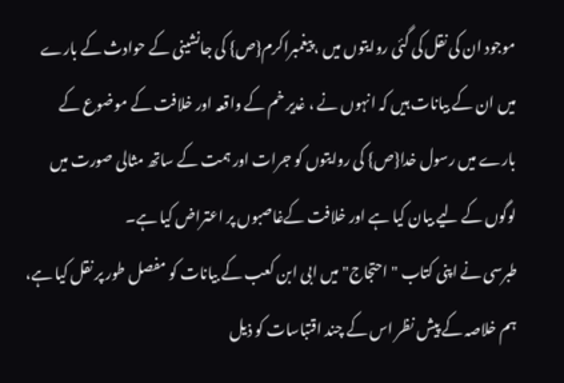موجود ان کی نقل کی گئی روایتوں میں ، پیغمبراکرم{ص} کی جانشینی کے حوادث کے بارے میں ان کے بیانات ہیں کہ انہوں نے ، غدیر خم کے واقعہ اور خلافت کے موضوع کے بارے میں رسول خدا{ص} کی روایتوں کو جرات اور ہمت کے ساتھ مثالی صورت میں لوگوں کے لیے بیان کیا ہے اور خلافت کےغاصبوں پر اعتراض کیا ہے۔
طبرسی نے اپنی کتاب "احتجاج" میں ابی ابن کعب کے بیانات کو مفصل طور پر نقل کیا ہے، ہم خلاصہ کے پیش نظر اس کے چند اقتباسات کو ذیل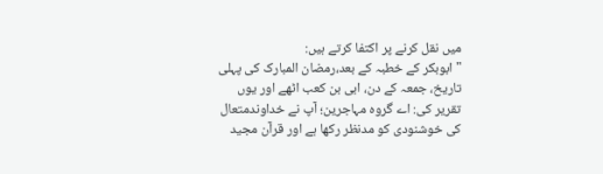میں نقل کرنے پر اکتفا کرتے ہیں:
" ابوبکر کے خطبہ کے بعد،رمضان المبارک کی پہلی تاریخ، جمعہ کے دن، ابی بن کعب اٹھے اور یوں تقریر کی: اے گروہ مہاجرین؛ آپ نے خداوندمتعال کی خوشنودی کو مدنظر رکھا ہے اور قرآن مجید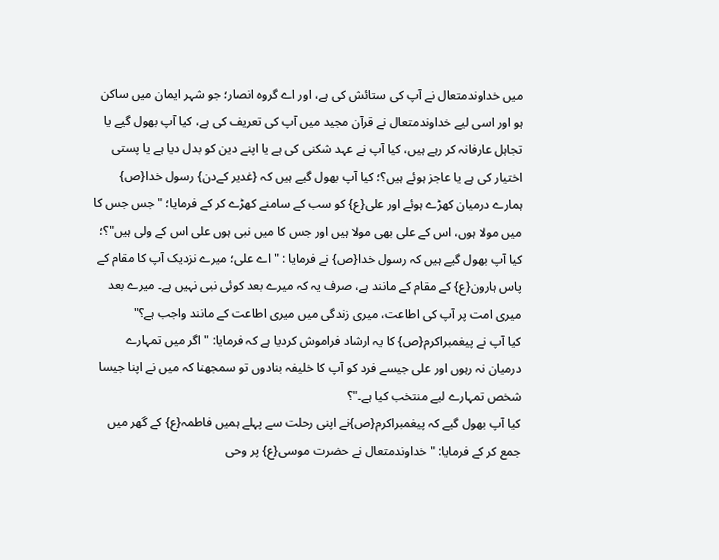میں خداوندمتعال نے آپ کی ستائش کی ہے، اور اے گروہ انصار؛ جو شہر ایمان میں ساکن ہو اور اسی لیے خداوندمتعال نے قرآن مجید میں آپ کی تعریف کی ہے، کیا آپ بھول گیے یا تجاہل عارفانہ کر رہے ہیں، کیا آپ نے عہد شکنی کی ہے یا اپنے دین کو بدل دیا ہے یا پستی اختیار کی ہے یا عاجز ہوئے ہیں؟؛ کیا آپ بھول گیے ہیں کہ {غدیر کےدن} رسول خدا{ص} ہمارے درمیان کھڑے ہوئے اور علی{ع} کو سب کے سامنے کھڑے کر کے فرمایا؛ " جس جس کا میں مولا ہوں، اس کے علی بھی مولا ہیں اور جس کا میں نبی ہوں علی اس کے ولی ہیں"؟؛ کیا آپ بھول گیے ہیں کہ رسول خدا{ص} نے فرمایا : " اے علی؛ میرے نزدیک آپ کا مقام کے پاس ہارون{ع} کے مقام کے مانند ہے، صرف یہ کہ میرے بعد کوئی نبی نہیں ہے۔ میرے بعد میری امت پر آپ کی اطاعت، میری زندگی میں میری اطاعت کے مانند واجب ہے؟"
کیا آپ نے پیغمبراکرم{ص} کا یہ ارشاد فراموش کردیا ہے کہ فرمایا: " اگر میں تمہارے درمیان نہ رہوں اور علی جیسے فرد کو آپ کا خلیفہ بنادوں تو سمجھنا کہ میں نے اپنا جیسا شخص تمہارے لیے منتخب کیا ہے۔"؟
کیا آپ بھول گیے کہ پیغمبراکرم{ص}نے اپنی رحلت سے پہلے ہمیں فاطمہ{ع} کے گھر میں جمع کر کے فرمایا: " خداوندمتعال نے حضرت موسی{ع} پر وحی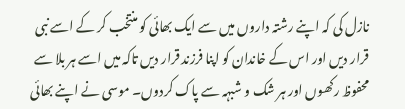نازل کی کہ اپنے رشتہ داروں میں سے ایک بھائی کو منتخب کر کے اسے نبی قرار دیں اور اس کے خاندان کو اپنا فرزند قرار دیں تاکہ میں اسے ہر بلا سے محفوظ رکھوں اور ہر شک و شبہہ سے پاک کردوں۔ موسی نے اپنے بھائی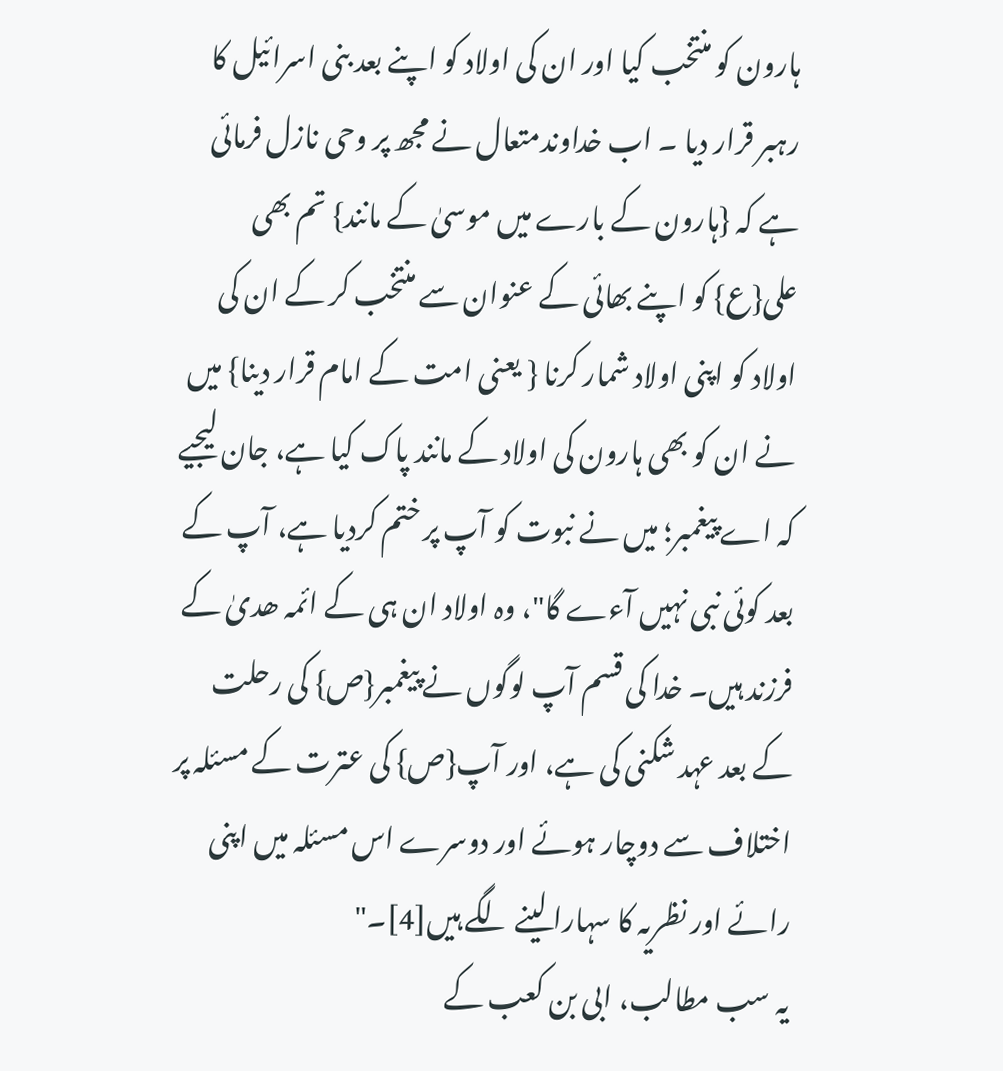ہارون کو منتخب کیا اور ان کی اولاد کو اپنے بعد بنی اسرائیل کا رہبر قرار دیا ۔ اب خداوندمتعال نے مجھ پر وحی نازل فرمائی ہے کہ {ہارون کے بارے میں موسیٰ کے مانند} تم بھی علی{ع} کو اپنے بھائی کے عنوان سے منتخب کر کے ان کی اولاد کو اپنی اولاد شمار کرنا { یعنی امت کے امام قرار دینا} میں نے ان کو بھی ہارون کی اولاد کے مانند پاک کیا ہے، جان لیجیے کہ اے پیغمبر؛ میں نے نبوت کو آپ پر ختم کردیا ہے، آپ کے بعد کوئی نبی نہیں آءے گا"، وہ اولاد ان ہی کے ائمہ ھدیٰ کے فرزند ہیں۔ خدا کی قسم آپ لوگوں نے پیغمبر{ص} کی رحلت کے بعد عہد شکنی کی ہے، اور آپ{ص} کی عترت کے مسئلہ پر اختلاف سے دوچار ہوئے اور دوسرے اس مسئلہ میں اپنی رائے اور نظریہ کا سہارا لینے لگے ہیں[4]۔"
یہ سب مطالب، ابی بن کعب کے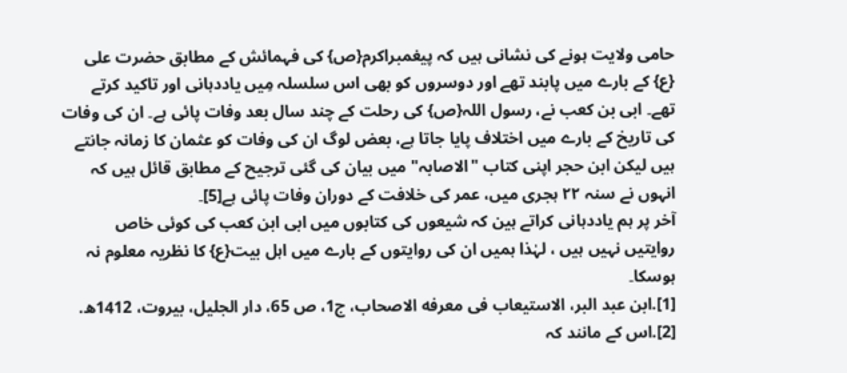حامی ولایت ہونے کی نشانی ہیں کہ پیغمبراکرم{ص} کی فہمائش کے مطابق حضرت علی {ع} کے بارے میں پابند تھے اور دوسروں کو بھی اس سلسلہ مِیں یاددہانی اور تاکید کرتے تھے۔ ابی بن کعب نے، رسول اللہ{ص} کی رحلت کے چند سال بعد وفات پائی ہے۔ ان کی وفات کی تاریخ کے بارے میں اختلاف پایا جاتا ہے، بعض لوگ ان کی وفات کو عثمان کا زمانہ جانتے ہیں لیکن ابن حجر اپنی کتاب "الاصابہ" میں بیان کی گئی ترجیح کے مطابق قائل ہیں کہ انہوں نے سنہ ۲۲ ہجری میں، عمر کی خلافت کے دوران وفات پائی ہے[5]۔
آخر پر ہم یاددہانی کراتے ہین کہ شیعوں کی کتابوں میں ابی ابن کعب کی کوئی خاص روایتیں نہیں ہیں ، لہٰذا ہمیں ان کی روایتوں کے بارے میں اہل بیت{ع} کا نظریہ معلوم نہ ہوسکا۔
[1].ابن عبد البر، الاستیعاب فی معرفه الاصحاب، ج1، ص 65، دار الجلیل، بیروت، 1412ھ.
[2].اس کے مانند کہ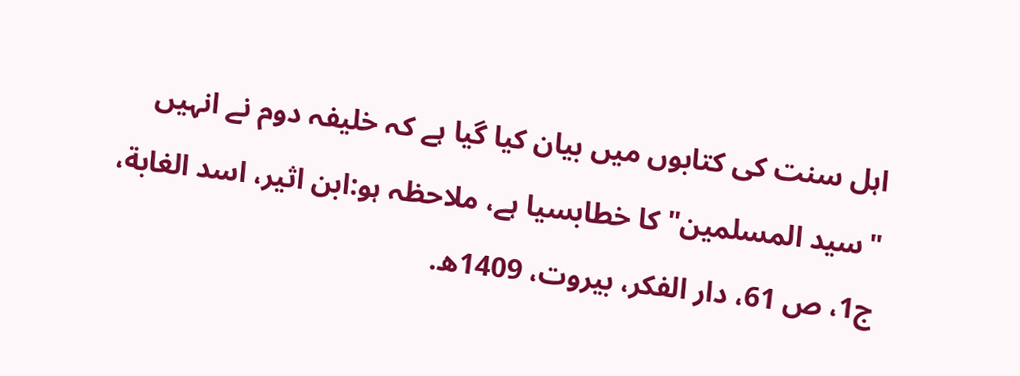اہل سنت کی کتابوں میں بیان کیا گیا ہے کہ خلیفہ دوم نے انہیں "سید المسلمین" کا خطابسیا ہے، ملاحظہ ہو:ابن اثیر، اسد الغابة، ج1، ص 61، دار الفکر، بیروت، 1409ھ.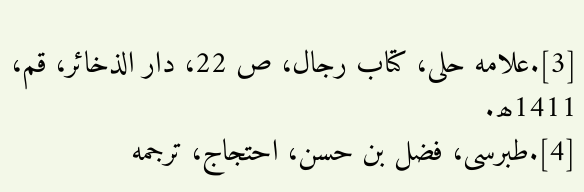[3].علامه حلی، کتاب رجال، ص 22، دار الذخائر، قم، 1411ھ.
[4].طبرسی، فضل بن حسن، احتجاج، ترجمه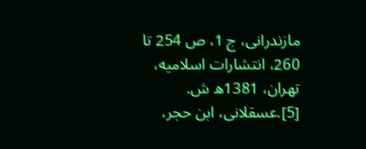مازندرانی، ج 1، ص 254 تا 260، انتشارات اسلامیه، تهران، 1381ھ ش.
[5].عسقلانی، ابن حجر،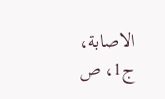الاصابة، ج1، ص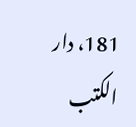181، دار الکتب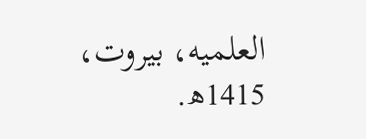العلمیه، بیروت، 1415ھ.